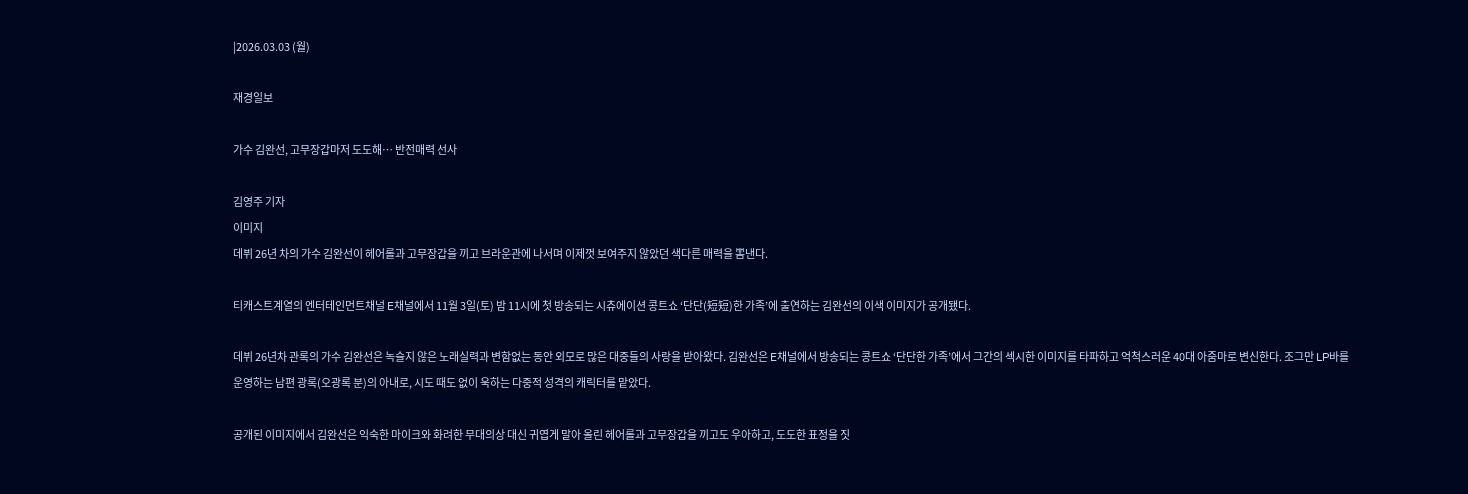|2026.03.03 (월)

재경일보

가수 김완선, 고무장갑마저 도도해… 반전매력 선사

김영주 기자
이미지
데뷔 26년 차의 가수 김완선이 헤어롤과 고무장갑을 끼고 브라운관에 나서며 이제껏 보여주지 않았던 색다른 매력을 뽐낸다.

티캐스트계열의 엔터테인먼트채널 E채널에서 11월 3일(토) 밤 11시에 첫 방송되는 시츄에이션 콩트쇼 ‘단단(短短)한 가족’에 출연하는 김완선의 이색 이미지가 공개됐다.

데뷔 26년차 관록의 가수 김완선은 녹슬지 않은 노래실력과 변함없는 동안 외모로 많은 대중들의 사랑을 받아왔다. 김완선은 E채널에서 방송되는 콩트쇼 ‘단단한 가족’에서 그간의 섹시한 이미지를 타파하고 억척스러운 40대 아줌마로 변신한다. 조그만 LP바를 운영하는 남편 광록(오광록 분)의 아내로, 시도 때도 없이 욱하는 다중적 성격의 캐릭터를 맡았다.

공개된 이미지에서 김완선은 익숙한 마이크와 화려한 무대의상 대신 귀엽게 말아 올린 헤어롤과 고무장갑을 끼고도 우아하고, 도도한 표정을 짓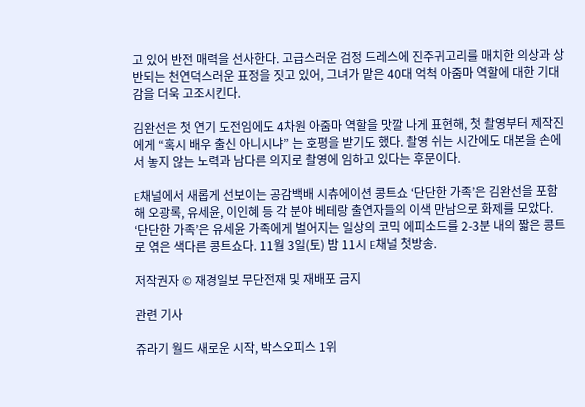고 있어 반전 매력을 선사한다. 고급스러운 검정 드레스에 진주귀고리를 매치한 의상과 상반되는 천연덕스러운 표정을 짓고 있어, 그녀가 맡은 40대 억척 아줌마 역할에 대한 기대감을 더욱 고조시킨다.

김완선은 첫 연기 도전임에도 4차원 아줌마 역할을 맛깔 나게 표현해, 첫 촬영부터 제작진에게 “혹시 배우 출신 아니시냐” 는 호평을 받기도 했다. 촬영 쉬는 시간에도 대본을 손에서 놓지 않는 노력과 남다른 의지로 촬영에 임하고 있다는 후문이다.

E채널에서 새롭게 선보이는 공감백배 시츄에이션 콩트쇼 ‘단단한 가족’은 김완선을 포함해 오광록, 유세윤, 이인혜 등 각 분야 베테랑 출연자들의 이색 만남으로 화제를 모았다. ‘단단한 가족’은 유세윤 가족에게 벌어지는 일상의 코믹 에피소드를 2-3분 내의 짧은 콩트로 엮은 색다른 콩트쇼다. 11월 3일(토) 밤 11시 E채널 첫방송.

저작권자 © 재경일보 무단전재 및 재배포 금지

관련 기사

쥬라기 월드 새로운 시작, 박스오피스 1위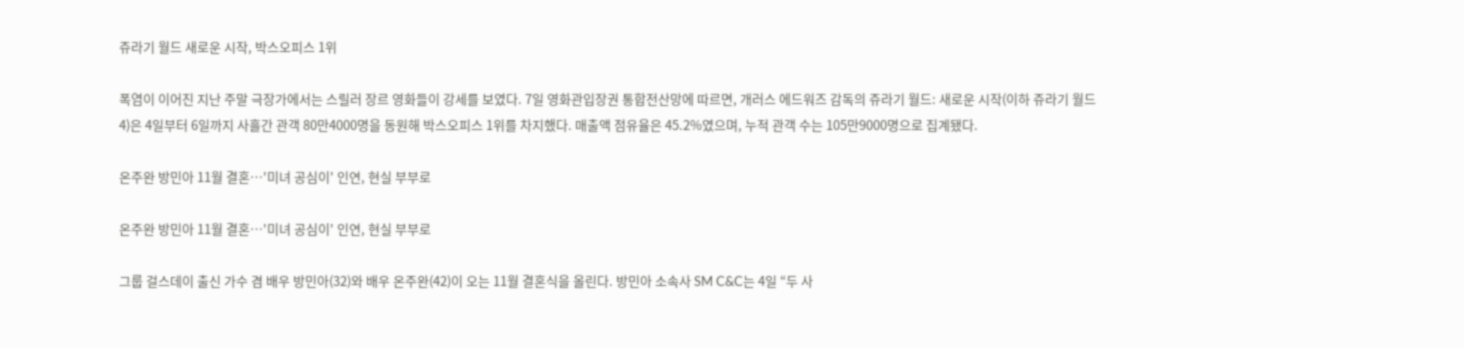쥬라기 월드 새로운 시작, 박스오피스 1위

폭염이 이어진 지난 주말 극장가에서는 스릴러 장르 영화들이 강세를 보였다. 7일 영화관입장권 통합전산망에 따르면, 개러스 에드워즈 감독의 쥬라기 월드: 새로운 시작(이하 쥬라기 월드 4)은 4일부터 6일까지 사흘간 관객 80만4000명을 동원해 박스오피스 1위를 차지했다. 매출액 점유율은 45.2%였으며, 누적 관객 수는 105만9000명으로 집계됐다.

온주완 방민아 11월 결혼…'미녀 공심이' 인연, 현실 부부로

온주완 방민아 11월 결혼…'미녀 공심이' 인연, 현실 부부로

그룹 걸스데이 출신 가수 겸 배우 방민아(32)와 배우 온주완(42)이 오는 11월 결혼식을 올린다. 방민아 소속사 SM C&C는 4일 “두 사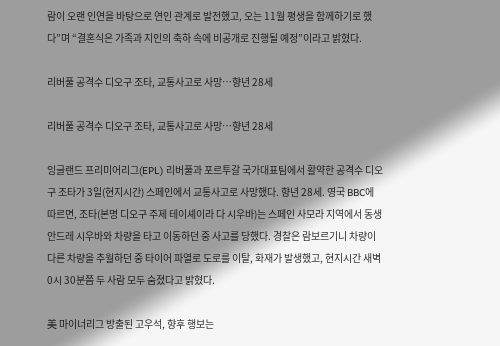람이 오랜 인연을 바탕으로 연인 관계로 발전했고, 오는 11월 평생을 함께하기로 했다”며 “결혼식은 가족과 지인의 축하 속에 비공개로 진행될 예정”이라고 밝혔다.

리버풀 공격수 디오구 조타, 교통사고로 사망…향년 28세

리버풀 공격수 디오구 조타, 교통사고로 사망…향년 28세

잉글랜드 프리미어리그(EPL) 리버풀과 포르투갈 국가대표팀에서 활약한 공격수 디오구 조타가 3일(현지시간) 스페인에서 교통사고로 사망했다. 향년 28세. 영국 BBC에 따르면, 조타(본명 디오구 주제 테이셰이라 다 시우바)는 스페인 사모라 지역에서 동생 안드레 시우바와 차량을 타고 이동하던 중 사고를 당했다. 경찰은 람보르기니 차량이 다른 차량을 추월하던 중 타이어 파열로 도로를 이탈, 화재가 발생했고, 현지시간 새벽 0시 30분쯤 두 사람 모두 숨졌다고 밝혔다.

美 마이너리그 방출된 고우석, 향후 행보는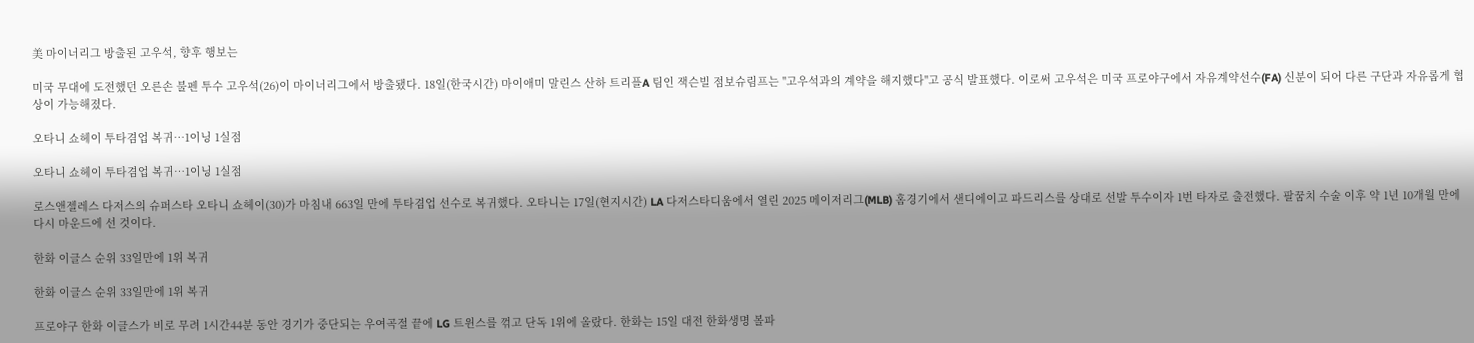美 마이너리그 방출된 고우석, 향후 행보는

미국 무대에 도전했던 오른손 불펜 투수 고우석(26)이 마이너리그에서 방출됐다. 18일(한국시간) 마이애미 말린스 산하 트리플A 팀인 잭슨빌 점보슈림프는 "고우석과의 계약을 해지했다"고 공식 발표했다. 이로써 고우석은 미국 프로야구에서 자유계약선수(FA) 신분이 되어 다른 구단과 자유롭게 협상이 가능해졌다.

오타니 쇼헤이 투타겸업 복귀…1이닝 1실점

오타니 쇼헤이 투타겸업 복귀…1이닝 1실점

로스앤젤레스 다저스의 슈퍼스타 오타니 쇼헤이(30)가 마침내 663일 만에 투타겸업 선수로 복귀했다. 오타니는 17일(현지시간) LA 다저스타디움에서 열린 2025 메이저리그(MLB) 홈경기에서 샌디에이고 파드리스를 상대로 선발 투수이자 1번 타자로 출전했다. 팔꿈치 수술 이후 약 1년 10개월 만에 다시 마운드에 선 것이다.

한화 이글스 순위 33일만에 1위 복귀

한화 이글스 순위 33일만에 1위 복귀

프로야구 한화 이글스가 비로 무려 1시간44분 동안 경기가 중단되는 우여곡절 끝에 LG 트윈스를 꺾고 단독 1위에 올랐다. 한화는 15일 대전 한화생명 볼파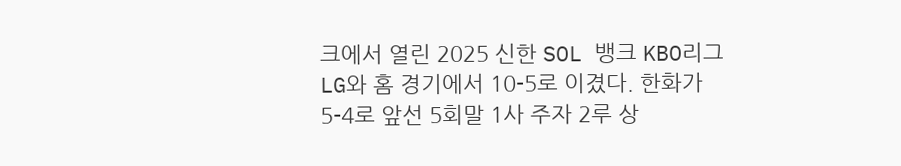크에서 열린 2025 신한 SOL 뱅크 KBO리그 LG와 홈 경기에서 10-5로 이겼다. 한화가 5-4로 앞선 5회말 1사 주자 2루 상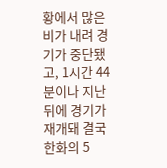황에서 많은 비가 내려 경기가 중단됐고, 1시간 44분이나 지난 뒤에 경기가 재개돼 결국 한화의 5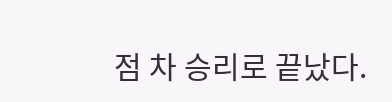점 차 승리로 끝났다.